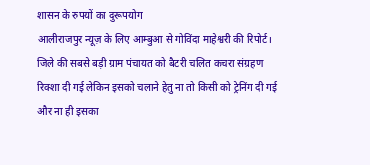शासन के रुपयों का दुरूपयोग
आलीराजपुर न्यूज़ के लिए आम्बुआ से गोविंदा माहेश्वरी की रिपोर्ट।
जिले की सबसे बड़ी ग्राम पंचायत को बैटरी चलित कचरा संग्रहण रिक्शा दी गई लेकिन इसको चलाने हेतु ना तो किसी को ट्रेनिंग दी गई और ना ही इसका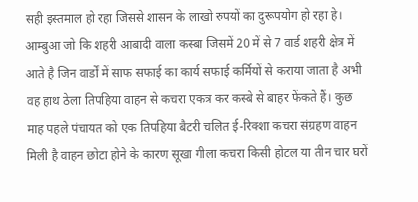सही इस्तमाल हो रहा जिससे शासन के लाखो रुपयों का दुरूपयोग हो रहा हे।
आम्बुआ जो कि शहरी आबादी वाला कस्बा जिसमें 20 में से 7 वार्ड शहरी क्षेत्र में आते है जिन वार्डों में साफ सफाई का कार्य सफाई कर्मियों से कराया जाता है अभी वह हाथ ठेला तिपहिया वाहन से कचरा एकत्र कर कस्बे से बाहर फेंकते हैं। कुछ माह पहले पंचायत को एक तिपहिया बैटरी चलित ई-रिक्शा कचरा संग्रहण वाहन मिली है वाहन छोटा होने के कारण सूखा गीला कचरा किसी होटल या तीन चार घरों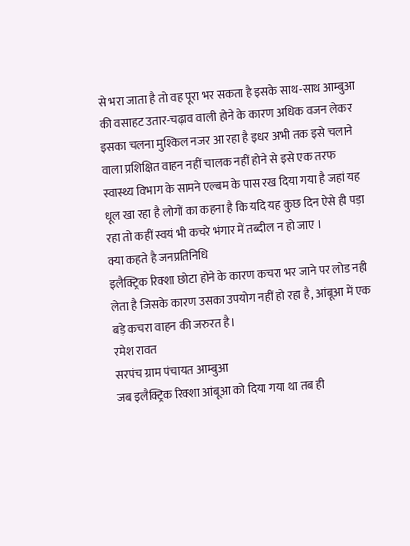से भरा जाता है तो वह पूरा भर सकता है इसके साथ-साथ आम्बुआ की वसाहट उतार-चढ़ाव वाली होने के कारण अधिक वजन लेकर इसका चलना मुश्किल नजर आ रहा है इधर अभी तक इसे चलाने वाला प्रशिक्षित वाहन नहीं चालक नहीं होने से इसे एक तरफ स्वास्थ्य विभाग के सामने एल्बम के पास रख दिया गया है जहां यह धूल खा रहा है लोगों का कहना है कि यदि यह कुछ दिन ऐसे ही पड़ा रहा तो कहीं स्वयं भी कचरे भंगार में तब्दील न हो जाए ।
क्या कहते है जनप्रतिनिधि
इलैक्ट्रिक रिक्शा छोटा होने के कारण कचरा भर जाने पर लोड नही लेता है जिसके कारण उसका उपयोग नहीं हो रहा है, आंबूआ में एक बड़े कचरा वाहन की जरुरत है।
रमेश रावत
सरपंच ग्राम पंचायत आम्बुआ
जब इलैक्ट्रिक रिक्शा आंबूआ को दिया गया था तब ही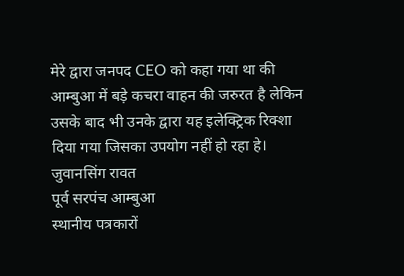मेरे द्वारा जनपद CEO को कहा गया था की आम्बुआ में बड़े कचरा वाहन की जरुरत है लेकिन उसके बाद भी उनके द्वारा यह इलेक्ट्रिक रिक्शा दिया गया जिसका उपयोग नहीं हो रहा हे।
जुवानसिंग रावत
पूर्व सरपंच आम्बुआ
स्थानीय पत्रकारों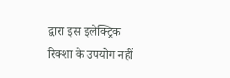द्वारा इस इलेक्ट्रिक रिक्शा के उपयोग नहीं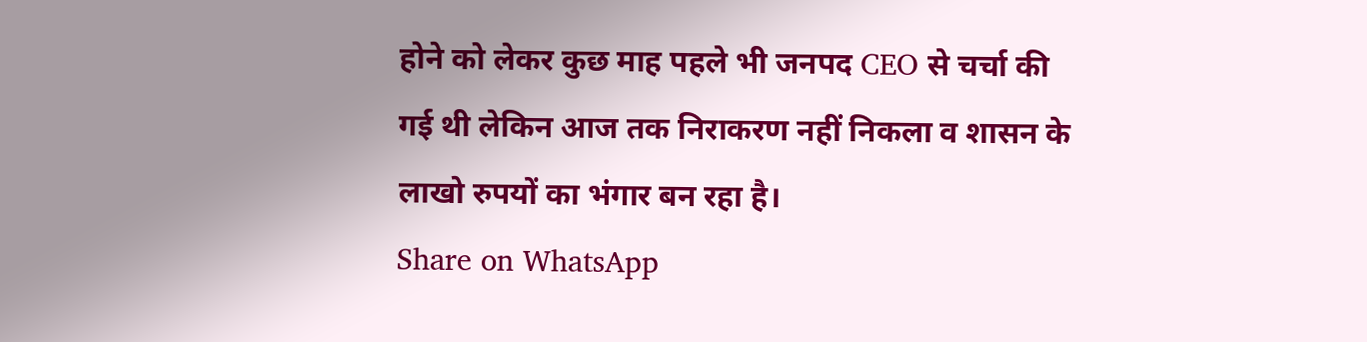होने को लेकर कुछ माह पहले भी जनपद CEO से चर्चा की गई थी लेकिन आज तक निराकरण नहीं निकला व शासन के लाखो रुपयों का भंगार बन रहा है।
Share on WhatsApp